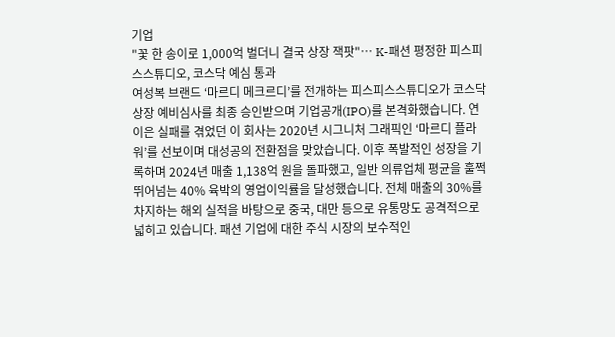기업
"꽃 한 송이로 1,000억 벌더니 결국 상장 잭팟"… K-패션 평정한 피스피스스튜디오, 코스닥 예심 통과
여성복 브랜드 ‘마르디 메크르디’를 전개하는 피스피스스튜디오가 코스닥 상장 예비심사를 최종 승인받으며 기업공개(IPO)를 본격화했습니다. 연이은 실패를 겪었던 이 회사는 2020년 시그니처 그래픽인 ‘마르디 플라워’를 선보이며 대성공의 전환점을 맞았습니다. 이후 폭발적인 성장을 기록하며 2024년 매출 1,138억 원을 돌파했고, 일반 의류업체 평균을 훌쩍 뛰어넘는 40% 육박의 영업이익률을 달성했습니다. 전체 매출의 30%를 차지하는 해외 실적을 바탕으로 중국, 대만 등으로 유통망도 공격적으로 넓히고 있습니다. 패션 기업에 대한 주식 시장의 보수적인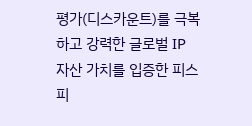평가(디스카운트)를 극복하고 강력한 글로벌 IP 자산 가치를 입증한 피스피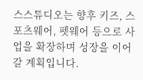스스튜디오는 향후 키즈, 스포츠웨어, 펫웨어 등으로 사업을 확장하며 성장을 이어갈 계획입니다.